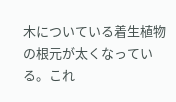木についている着生植物の根元が太くなっている。これ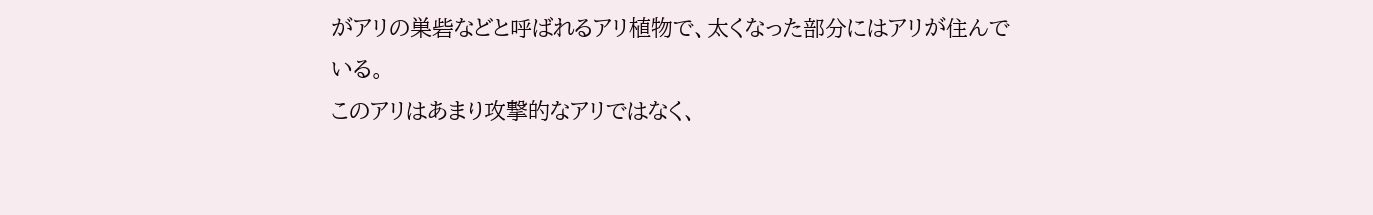がアリの巣砦などと呼ばれるアリ植物で、太くなった部分にはアリが住んでいる。
このアリはあまり攻撃的なアリではなく、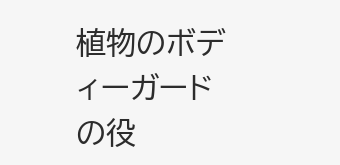植物のボディーガードの役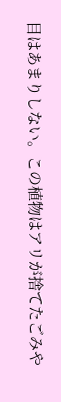目はあまりしない。この植物はアリが捨てたごみや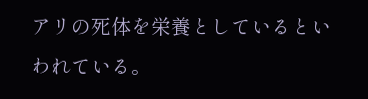アリの死体を栄養としているといわれている。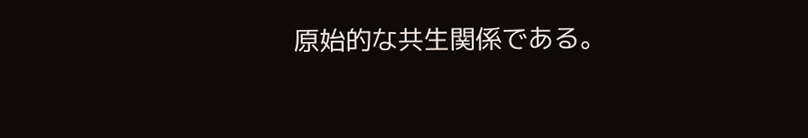原始的な共生関係である。